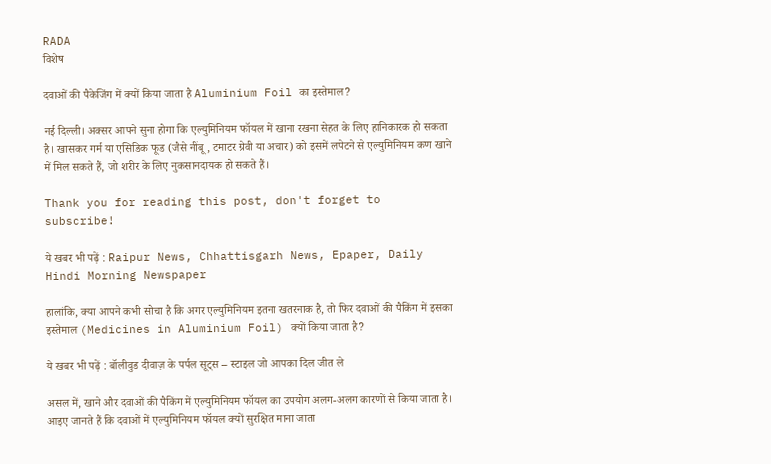RADA
विशेष

दवाओं की पैकेजिंग में क्यों किया जाता है Aluminium Foil का इस्तेमाल?

नई दिल्ली। अक्सर आपने सुना होगा कि एल्युमिनियम फॉयल में खाना रखना सेहत के लिए हानिकारक हो सकता है। खासकर गर्म या एसिडिक फूड (जैसे नींबू, टमाटर ग्रेवी या अचार) को इसमें लपेटने से एल्युमिनियम कण खाने में मिल सकते हैं, जो शरीर के लिए नुकसानदायक हो सकते हैं।

Thank you for reading this post, don't forget to subscribe!

ये खबर भी पढ़ें : Raipur News, Chhattisgarh News, Epaper, Daily Hindi Morning Newspaper

हालांकि, क्या आपने कभी सोचा है कि अगर एल्युमिनियम इतना खतरनाक है, तो फिर दवाओं की पैकिंग में इसका इस्तेमाल (Medicines in Aluminium Foil) क्यों किया जाता है?

ये खबर भी पढ़ें : बॉलीवुड दीवाज़ के पर्पल सूट्स – स्टाइल जो आपका दिल जीत ले

असल में, खाने और दवाओं की पैकिंग में एल्युमिनियम फॉयल का उपयोग अलग-अलग कारणों से किया जाता है। आइए जानते हैं कि दवाओं में एल्युमिनियम फॉयल क्यों सुरक्षित माना जाता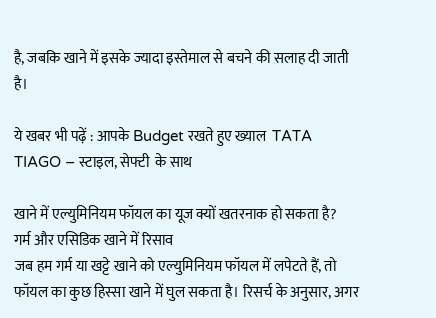है, जबकि खाने में इसके ज्यादा इस्तेमाल से बचने की सलाह दी जाती है।

ये खबर भी पढ़ें : आपके Budget रखते हुए ख्याल  TATA TIAGO – स्टाइल, सेफ्टी  के साथ

खाने में एल्युमिनियम फॉयल का यूज क्यों खतरनाक हो सकता है?
गर्म और एसिडिक खाने में रिसाव
जब हम गर्म या खट्टे खाने को एल्युमिनियम फॉयल में लपेटते हैं, तो फॉयल का कुछ हिस्सा खाने में घुल सकता है। रिसर्च के अनुसार, अगर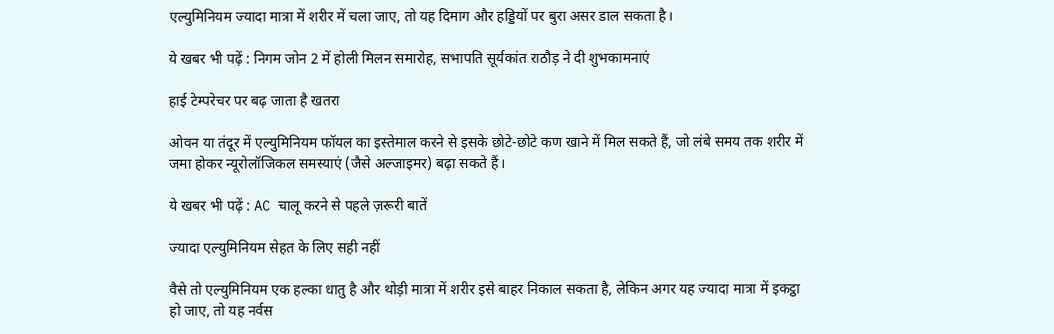एल्युमिनियम ज्यादा मात्रा में शरीर में चला जाए, तो यह दिमाग और हड्डियों पर बुरा असर डाल सकता है।

ये खबर भी पढ़ें : निगम जोन 2 में होली मिलन समारोह, सभापति सूर्यकांत राठौड़ ने दी शुभकामनाएं

हाई टेम्परेचर पर बढ़ जाता है खतरा

ओवन या तंदूर में एल्युमिनियम फॉयल का इस्तेमाल करने से इसके छोटे-छोटे कण खाने में मिल सकते हैं, जो लंबे समय तक शरीर में जमा होकर न्यूरोलॉजिकल समस्याएं (जैसे अल्जाइमर) बढ़ा सकते हैं।

ये खबर भी पढ़ें : AC चालू करने से पहले ज़रूरी बातें

ज्यादा एल्युमिनियम सेहत के लिए सही नहीं

वैसे तो एल्युमिनियम एक हल्का धातु है और थोड़ी मात्रा में शरीर इसे बाहर निकाल सकता है, लेकिन अगर यह ज्यादा मात्रा में इकट्ठा हो जाए, तो यह नर्वस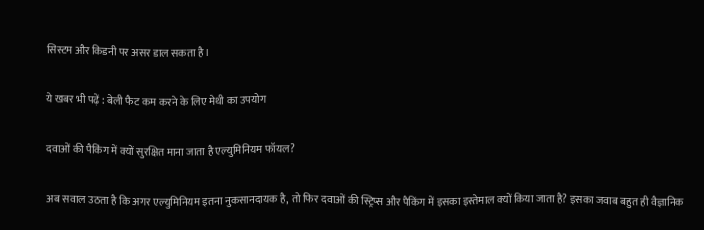सिस्टम और किडनी पर असर डाल सकता है।

ये खबर भी पढ़ें : बेली फैट कम करने के लिए मेथी का उपयोग

दवाओं की पैकिंग में क्यों सुरक्षित माना जाता है एल्युमिनियम फॉयल?

अब सवाल उठता है कि अगर एल्युमिनियम इतना नुकसानदायक है, तो फिर दवाओं की स्ट्रिप्स और पैकिंग में इसका इस्तेमाल क्यों किया जाता है? इसका जवाब बहुत ही वैज्ञानिक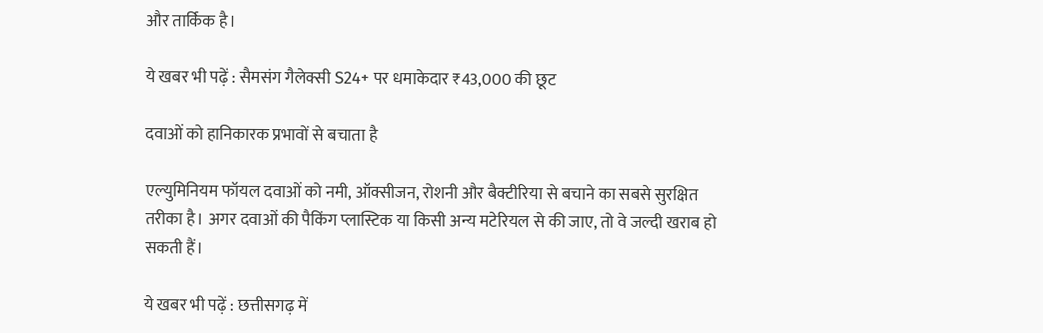और तार्किक है।

ये खबर भी पढ़ें : सैमसंग गैलेक्सी S24+ पर धमाकेदार ₹43,000 की छूट

दवाओं को हानिकारक प्रभावों से बचाता है

एल्युमिनियम फॉयल दवाओं को नमी, ऑक्सीजन, रोशनी और बैक्टीरिया से बचाने का सबसे सुरक्षित तरीका है। अगर दवाओं की पैकिंग प्लास्टिक या किसी अन्य मटेरियल से की जाए, तो वे जल्दी खराब हो सकती हैं।

ये खबर भी पढ़ें : छत्तीसगढ़ में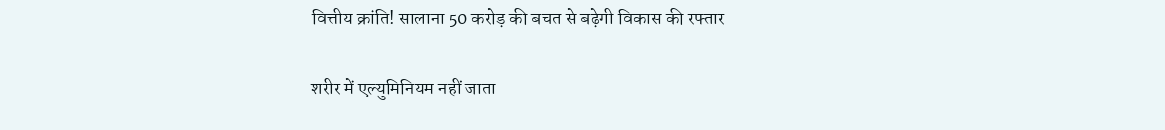वित्तीय क्रांति! सालाना 50 करोड़ की बचत से बढ़ेगी विकास की रफ्तार

शरीर में एल्युमिनियम नहीं जाता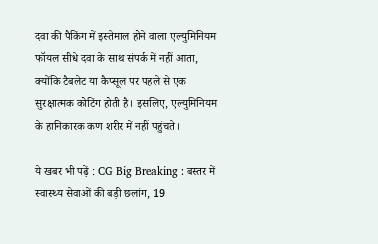दवा की पैकिंग में इस्तेमाल होने वाला एल्युमिनियम फॉयल सीधे दवा के साथ संपर्क में नहीं आता, क्योंकि टैबलेट या कैप्सूल पर पहले से एक सुरक्षात्मक कोटिंग होती है। इसलिए, एल्युमिनियम के हानिकारक कण शरीर में नहीं पहुंचते।

ये खबर भी पढ़ें : CG Big Breaking : बस्तर में स्वास्थ्य सेवाओं की बड़ी छलांग, 19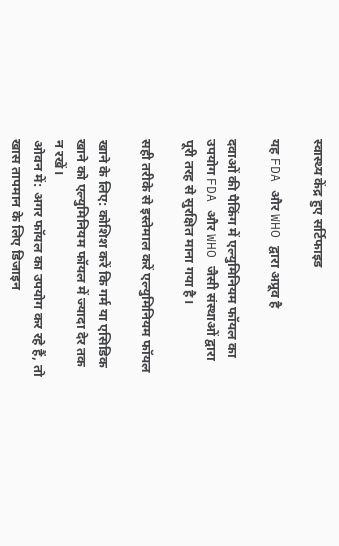स्वास्थ्य केंद्र हुए सर्टिफाइड

यह FDA और WHO द्वारा अप्रूव है

दवाओं की पैकिंग में एल्युमिनियम फॉयल का उपयोग FDA और WHO जैसी संस्थाओं द्वारा पूरी तरह से सुरक्षित माना गया है।

सही तरीके से इस्तेमाल करें एल्युमिनियम फॉयल

खाने के लिए: कोशिश करें कि गर्म या एसिडिक खाने को एल्युमिनियम फॉयल में ज्यादा देर तक न रखें।
ओवन में: अगर फॉयल का उपयोग कर रहे हैं, तो खास तापमान के लिए डिजाइन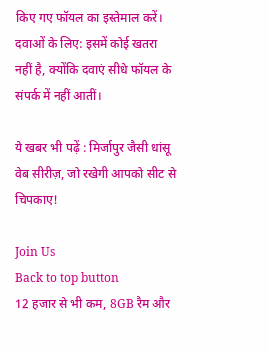किए गए फॉयल का इस्तेमाल करें।
दवाओं के लिए: इसमें कोई खतरा नहीं है, क्योंकि दवाएं सीधे फॉयल के संपर्क में नहीं आतीं।

ये खबर भी पढ़ें : मिर्जापुर जैसी धांसू वेब सीरीज़, जो रखेगी आपको सीट से चिपकाए!

Join Us
Back to top button
12 हजार से भी कम, 8GB रैम और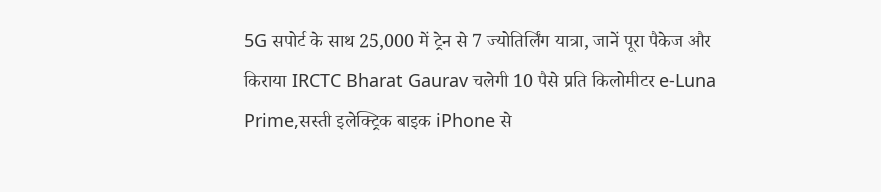5G सपोर्ट के साथ 25,000 में ट्रेन से 7 ज्योतिर्लिंग यात्रा, जानें पूरा पैकेज और किराया IRCTC Bharat Gaurav चलेगी 10 पैसे प्रति किलोमीटर e-Luna Prime,सस्ती इलेक्ट्रिक बाइक iPhone से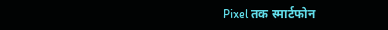Pixel तक स्मार्टफोन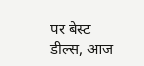पर बेस्ट डील्स, आज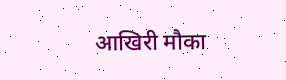आखिरी मौका